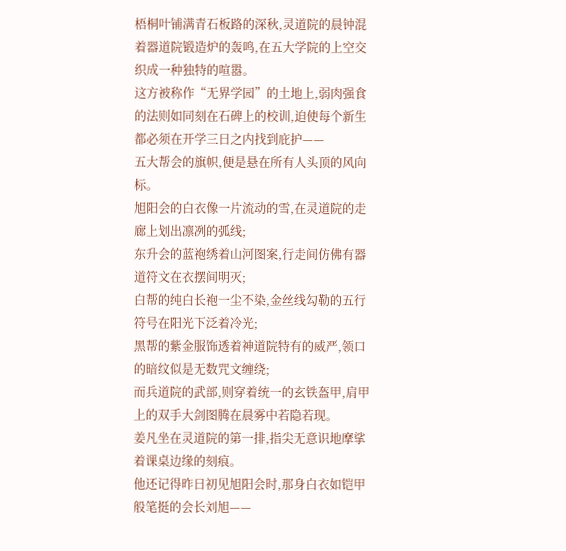梧桐叶铺满青石板路的深秋,灵道院的晨钟混着器道院锻造炉的轰鸣,在五大学院的上空交织成一种独特的喧嚣。
这方被称作“无界学园”的土地上,弱肉强食的法则如同刻在石碑上的校训,迫使每个新生都必须在开学三日之内找到庇护——
五大帮会的旗帜,便是悬在所有人头顶的风向标。
旭阳会的白衣像一片流动的雪,在灵道院的走廊上划出凛冽的弧线;
东升会的蓝袍绣着山河图案,行走间仿佛有器道符文在衣摆间明灭;
白帮的纯白长袍一尘不染,金丝线勾勒的五行符号在阳光下泛着冷光;
黑帮的紫金服饰透着神道院特有的威严,领口的暗纹似是无数咒文缠绕;
而兵道院的武部,则穿着统一的玄铁盔甲,肩甲上的双手大剑图腾在晨雾中若隐若现。
姜凡坐在灵道院的第一排,指尖无意识地摩挲着课桌边缘的刻痕。
他还记得昨日初见旭阳会时,那身白衣如铠甲般笔挺的会长刘旭——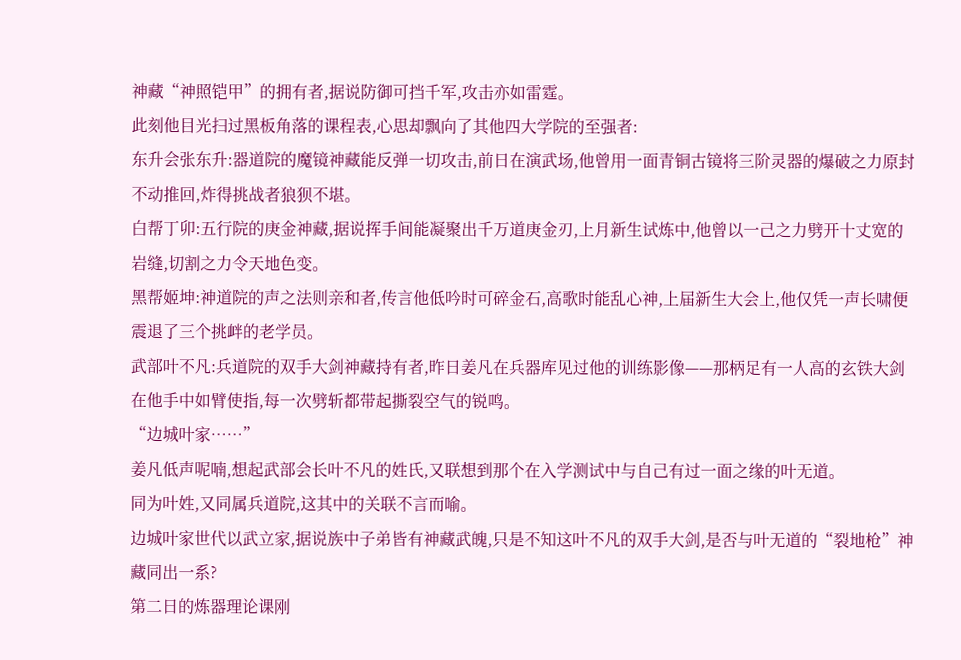神藏“神照铠甲”的拥有者,据说防御可挡千军,攻击亦如雷霆。
此刻他目光扫过黑板角落的课程表,心思却飘向了其他四大学院的至强者:
东升会张东升:器道院的魔镜神藏能反弹一切攻击,前日在演武场,他曾用一面青铜古镜将三阶灵器的爆破之力原封不动推回,炸得挑战者狼狈不堪。
白帮丁卯:五行院的庚金神藏,据说挥手间能凝聚出千万道庚金刃,上月新生试炼中,他曾以一己之力劈开十丈宽的岩缝,切割之力令天地色变。
黑帮姬坤:神道院的声之法则亲和者,传言他低吟时可碎金石,高歌时能乱心神,上届新生大会上,他仅凭一声长啸便震退了三个挑衅的老学员。
武部叶不凡:兵道院的双手大剑神藏持有者,昨日姜凡在兵器库见过他的训练影像——那柄足有一人高的玄铁大剑在他手中如臂使指,每一次劈斩都带起撕裂空气的锐鸣。
“边城叶家……”
姜凡低声呢喃,想起武部会长叶不凡的姓氏,又联想到那个在入学测试中与自己有过一面之缘的叶无道。
同为叶姓,又同属兵道院,这其中的关联不言而喻。
边城叶家世代以武立家,据说族中子弟皆有神藏武魄,只是不知这叶不凡的双手大剑,是否与叶无道的“裂地枪”神藏同出一系?
第二日的炼器理论课刚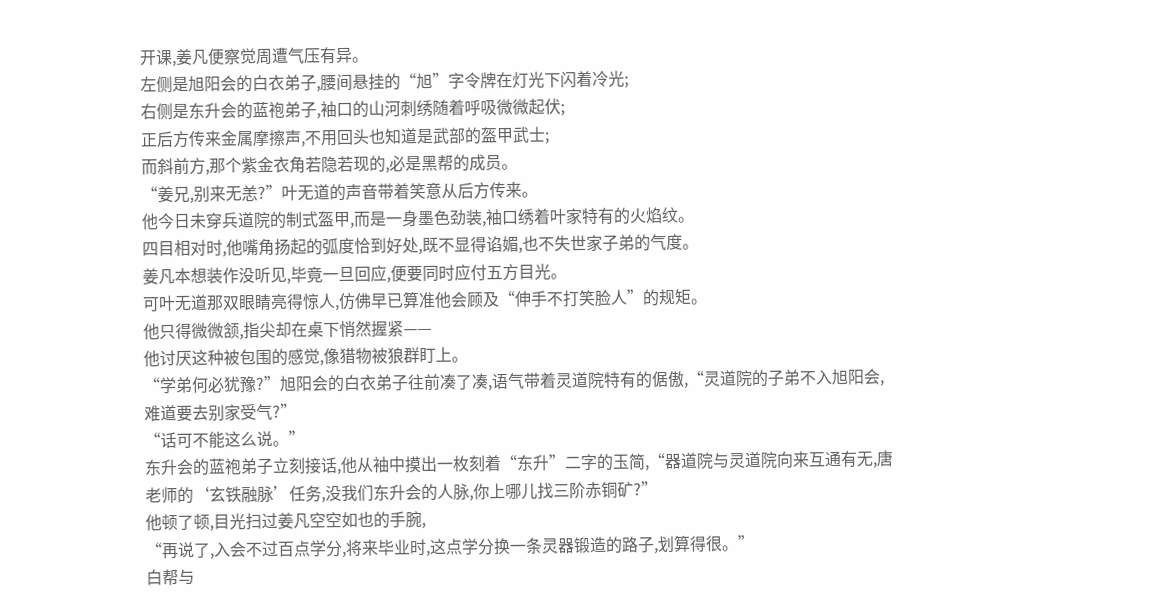开课,姜凡便察觉周遭气压有异。
左侧是旭阳会的白衣弟子,腰间悬挂的“旭”字令牌在灯光下闪着冷光;
右侧是东升会的蓝袍弟子,袖口的山河刺绣随着呼吸微微起伏;
正后方传来金属摩擦声,不用回头也知道是武部的盔甲武士;
而斜前方,那个紫金衣角若隐若现的,必是黑帮的成员。
“姜兄,别来无恙?”叶无道的声音带着笑意从后方传来。
他今日未穿兵道院的制式盔甲,而是一身墨色劲装,袖口绣着叶家特有的火焰纹。
四目相对时,他嘴角扬起的弧度恰到好处,既不显得谄媚,也不失世家子弟的气度。
姜凡本想装作没听见,毕竟一旦回应,便要同时应付五方目光。
可叶无道那双眼睛亮得惊人,仿佛早已算准他会顾及“伸手不打笑脸人”的规矩。
他只得微微颔,指尖却在桌下悄然握紧——
他讨厌这种被包围的感觉,像猎物被狼群盯上。
“学弟何必犹豫?”旭阳会的白衣弟子往前凑了凑,语气带着灵道院特有的倨傲,“灵道院的子弟不入旭阳会,难道要去别家受气?”
“话可不能这么说。”
东升会的蓝袍弟子立刻接话,他从袖中摸出一枚刻着“东升”二字的玉简,“器道院与灵道院向来互通有无,唐老师的‘玄铁融脉’任务,没我们东升会的人脉,你上哪儿找三阶赤铜矿?”
他顿了顿,目光扫过姜凡空空如也的手腕,
“再说了,入会不过百点学分,将来毕业时,这点学分换一条灵器锻造的路子,划算得很。”
白帮与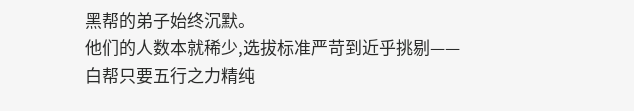黑帮的弟子始终沉默。
他们的人数本就稀少,选拔标准严苛到近乎挑剔——
白帮只要五行之力精纯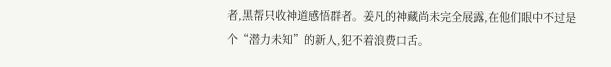者,黑帮只收神道感悟群者。姜凡的神藏尚未完全展露,在他们眼中不过是个“潜力未知”的新人,犯不着浪费口舌。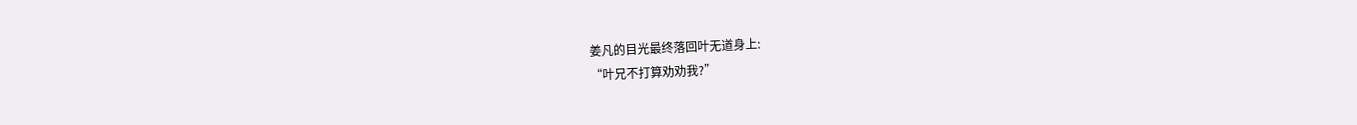姜凡的目光最终落回叶无道身上:
“叶兄不打算劝劝我?”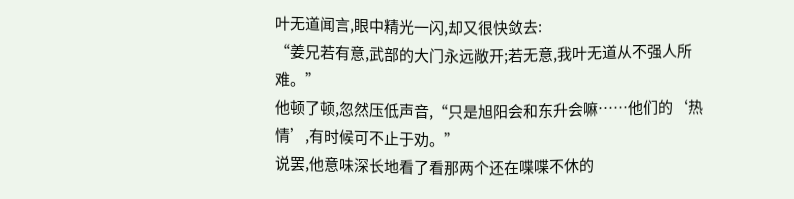叶无道闻言,眼中精光一闪,却又很快敛去:
“姜兄若有意,武部的大门永远敞开;若无意,我叶无道从不强人所难。”
他顿了顿,忽然压低声音,“只是旭阳会和东升会嘛……他们的‘热情’,有时候可不止于劝。”
说罢,他意味深长地看了看那两个还在喋喋不休的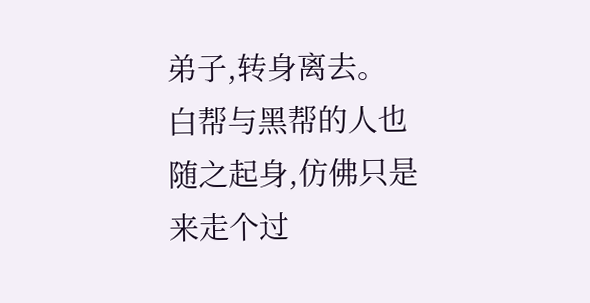弟子,转身离去。
白帮与黑帮的人也随之起身,仿佛只是来走个过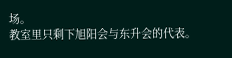场。
教室里只剩下旭阳会与东升会的代表。